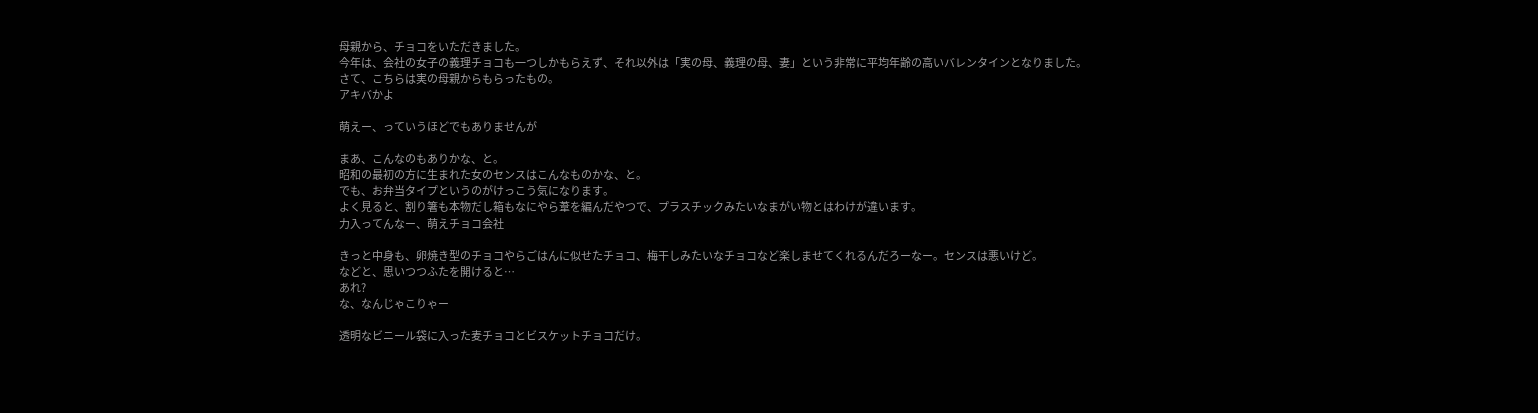母親から、チョコをいただきました。
今年は、会社の女子の義理チョコも一つしかもらえず、それ以外は「実の母、義理の母、妻」という非常に平均年齢の高いバレンタインとなりました。
さて、こちらは実の母親からもらったもの。
アキバかよ

萌えー、っていうほどでもありませんが

まあ、こんなのもありかな、と。
昭和の最初の方に生まれた女のセンスはこんなものかな、と。
でも、お弁当タイプというのがけっこう気になります。
よく見ると、割り箸も本物だし箱もなにやら葦を編んだやつで、プラスチックみたいなまがい物とはわけが違います。
力入ってんなー、萌えチョコ会社

きっと中身も、卵焼き型のチョコやらごはんに似せたチョコ、梅干しみたいなチョコなど楽しませてくれるんだろーなー。センスは悪いけど。
などと、思いつつふたを開けると…
あれ?
な、なんじゃこりゃー

透明なビニール袋に入った麦チョコとビスケットチョコだけ。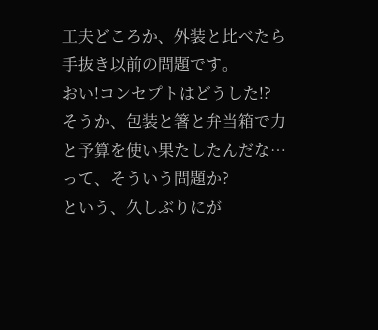工夫どころか、外装と比べたら手抜き以前の問題です。
おい!コンセプトはどうした!?
そうか、包装と箸と弁当箱で力と予算を使い果たしたんだな…
って、そういう問題か?
という、久しぶりにが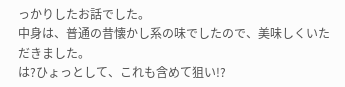っかりしたお話でした。
中身は、普通の昔懐かし系の味でしたので、美味しくいただきました。
は?ひょっとして、これも含めて狙い!?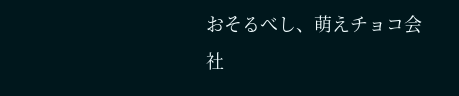おそるべし、萌えチョコ会社